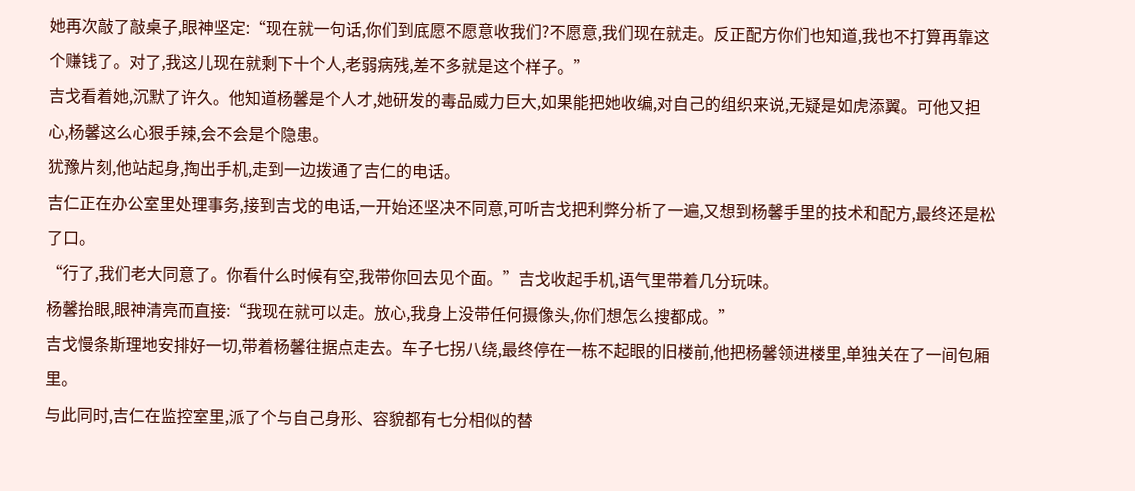她再次敲了敲桌子,眼神坚定:“现在就一句话,你们到底愿不愿意收我们?不愿意,我们现在就走。反正配方你们也知道,我也不打算再靠这个赚钱了。对了,我这儿现在就剩下十个人,老弱病残,差不多就是这个样子。”
吉戈看着她,沉默了许久。他知道杨馨是个人才,她研发的毒品威力巨大,如果能把她收编,对自己的组织来说,无疑是如虎添翼。可他又担心,杨馨这么心狠手辣,会不会是个隐患。
犹豫片刻,他站起身,掏出手机,走到一边拨通了吉仁的电话。
吉仁正在办公室里处理事务,接到吉戈的电话,一开始还坚决不同意,可听吉戈把利弊分析了一遍,又想到杨馨手里的技术和配方,最终还是松了口。
“行了,我们老大同意了。你看什么时候有空,我带你回去见个面。”吉戈收起手机,语气里带着几分玩味。
杨馨抬眼,眼神清亮而直接:“我现在就可以走。放心,我身上没带任何摄像头,你们想怎么搜都成。”
吉戈慢条斯理地安排好一切,带着杨馨往据点走去。车子七拐八绕,最终停在一栋不起眼的旧楼前,他把杨馨领进楼里,单独关在了一间包厢里。
与此同时,吉仁在监控室里,派了个与自己身形、容貌都有七分相似的替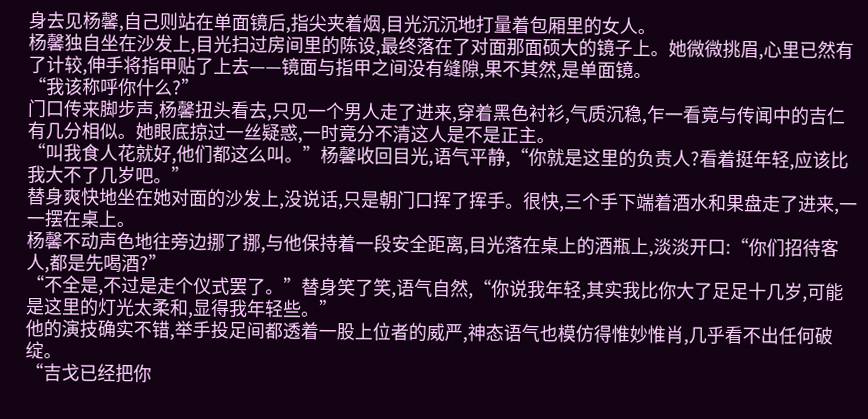身去见杨馨,自己则站在单面镜后,指尖夹着烟,目光沉沉地打量着包厢里的女人。
杨馨独自坐在沙发上,目光扫过房间里的陈设,最终落在了对面那面硕大的镜子上。她微微挑眉,心里已然有了计较,伸手将指甲贴了上去——镜面与指甲之间没有缝隙,果不其然,是单面镜。
“我该称呼你什么?”
门口传来脚步声,杨馨扭头看去,只见一个男人走了进来,穿着黑色衬衫,气质沉稳,乍一看竟与传闻中的吉仁有几分相似。她眼底掠过一丝疑惑,一时竟分不清这人是不是正主。
“叫我食人花就好,他们都这么叫。”杨馨收回目光,语气平静,“你就是这里的负责人?看着挺年轻,应该比我大不了几岁吧。”
替身爽快地坐在她对面的沙发上,没说话,只是朝门口挥了挥手。很快,三个手下端着酒水和果盘走了进来,一一摆在桌上。
杨馨不动声色地往旁边挪了挪,与他保持着一段安全距离,目光落在桌上的酒瓶上,淡淡开口:“你们招待客人,都是先喝酒?”
“不全是,不过是走个仪式罢了。”替身笑了笑,语气自然,“你说我年轻,其实我比你大了足足十几岁,可能是这里的灯光太柔和,显得我年轻些。”
他的演技确实不错,举手投足间都透着一股上位者的威严,神态语气也模仿得惟妙惟肖,几乎看不出任何破绽。
“吉戈已经把你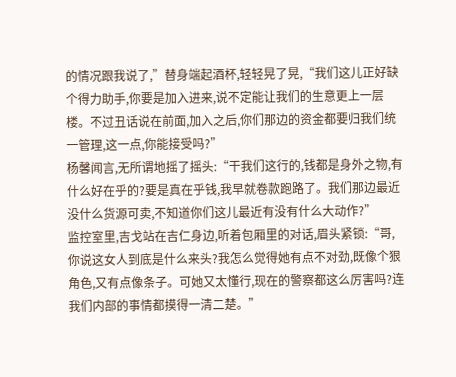的情况跟我说了,”替身端起酒杯,轻轻晃了晃,“我们这儿正好缺个得力助手,你要是加入进来,说不定能让我们的生意更上一层楼。不过丑话说在前面,加入之后,你们那边的资金都要归我们统一管理,这一点,你能接受吗?”
杨馨闻言,无所谓地摇了摇头:“干我们这行的,钱都是身外之物,有什么好在乎的?要是真在乎钱,我早就卷款跑路了。我们那边最近没什么货源可卖,不知道你们这儿最近有没有什么大动作?”
监控室里,吉戈站在吉仁身边,听着包厢里的对话,眉头紧锁:“哥,你说这女人到底是什么来头?我怎么觉得她有点不对劲,既像个狠角色,又有点像条子。可她又太懂行,现在的警察都这么厉害吗?连我们内部的事情都摸得一清二楚。”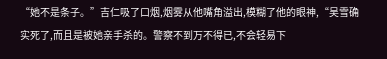“她不是条子。”吉仁吸了口烟,烟雾从他嘴角溢出,模糊了他的眼神,“吴雪确实死了,而且是被她亲手杀的。警察不到万不得已,不会轻易下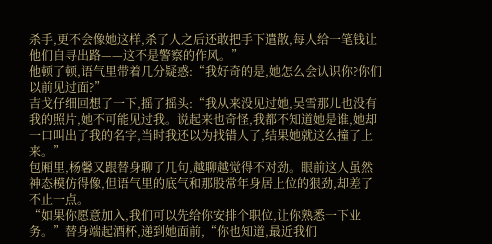杀手,更不会像她这样,杀了人之后还敢把手下遣散,每人给一笔钱让他们自寻出路——这不是警察的作风。”
他顿了顿,语气里带着几分疑惑:“我好奇的是,她怎么会认识你?你们以前见过面?”
吉戈仔细回想了一下,摇了摇头:“我从来没见过她,吴雪那儿也没有我的照片,她不可能见过我。说起来也奇怪,我都不知道她是谁,她却一口叫出了我的名字,当时我还以为找错人了,结果她就这么撞了上来。”
包厢里,杨馨又跟替身聊了几句,越聊越觉得不对劲。眼前这人虽然神态模仿得像,但语气里的底气和那股常年身居上位的狠劲,却差了不止一点。
“如果你愿意加入,我们可以先给你安排个职位,让你熟悉一下业务。”替身端起酒杯,递到她面前,“你也知道,最近我们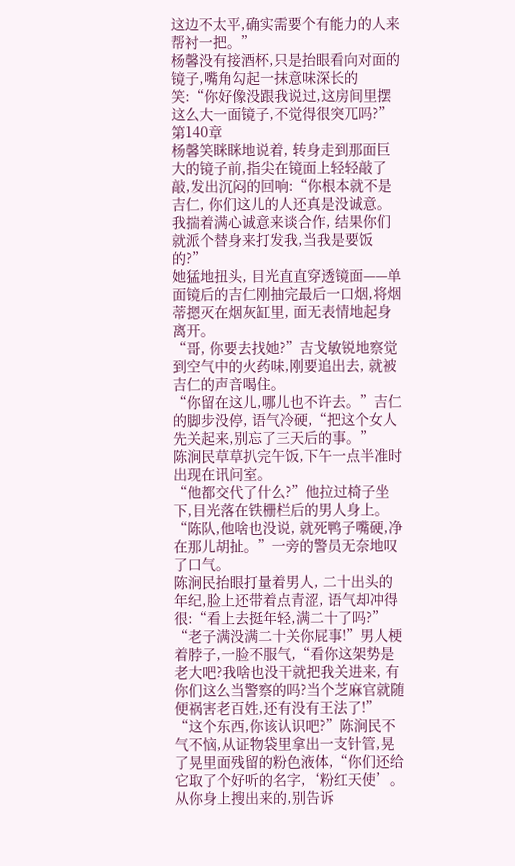这边不太平,确实需要个有能力的人来帮衬一把。”
杨馨没有接酒杯,只是抬眼看向对面的镜子,嘴角勾起一抹意味深长的笑:“你好像没跟我说过,这房间里摆这么大一面镜子,不觉得很突兀吗?”
第140章
杨馨笑眯眯地说着, 转身走到那面巨大的镜子前,指尖在镜面上轻轻敲了敲,发出沉闷的回响:“你根本就不是吉仁, 你们这儿的人还真是没诚意。我揣着满心诚意来谈合作, 结果你们就派个替身来打发我,当我是要饭的?”
她猛地扭头, 目光直直穿透镜面——单面镜后的吉仁刚抽完最后一口烟,将烟蒂摁灭在烟灰缸里, 面无表情地起身离开。
“哥, 你要去找她?”吉戈敏锐地察觉到空气中的火药味,刚要追出去, 就被吉仁的声音喝住。
“你留在这儿,哪儿也不许去。”吉仁的脚步没停, 语气冷硬,“把这个女人先关起来,别忘了三天后的事。”
陈涧民草草扒完午饭,下午一点半准时出现在讯问室。
“他都交代了什么?”他拉过椅子坐下,目光落在铁栅栏后的男人身上。
“陈队,他啥也没说, 就死鸭子嘴硬,净在那儿胡扯。”一旁的警员无奈地叹了口气。
陈涧民抬眼打量着男人, 二十出头的年纪,脸上还带着点青涩, 语气却冲得很:“看上去挺年轻,满二十了吗?”
“老子满没满二十关你屁事!”男人梗着脖子,一脸不服气,“看你这架势是老大吧?我啥也没干就把我关进来, 有你们这么当警察的吗?当个芝麻官就随便祸害老百姓,还有没有王法了!”
“这个东西,你该认识吧?”陈涧民不气不恼,从证物袋里拿出一支针管,晃了晃里面残留的粉色液体,“你们还给它取了个好听的名字,‘粉红天使’。从你身上搜出来的,别告诉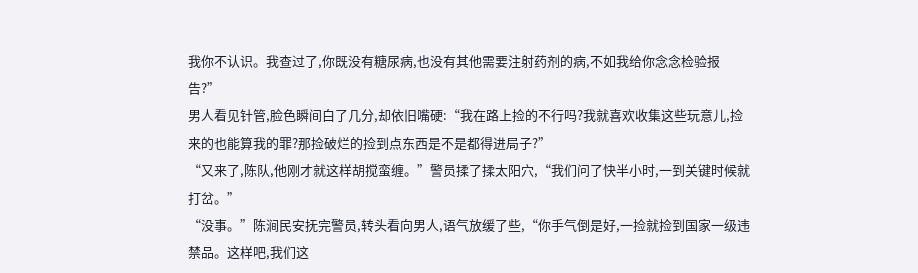我你不认识。我查过了,你既没有糖尿病,也没有其他需要注射药剂的病,不如我给你念念检验报告?”
男人看见针管,脸色瞬间白了几分,却依旧嘴硬:“我在路上捡的不行吗?我就喜欢收集这些玩意儿,捡来的也能算我的罪?那捡破烂的捡到点东西是不是都得进局子?”
“又来了,陈队,他刚才就这样胡搅蛮缠。”警员揉了揉太阳穴,“我们问了快半小时,一到关键时候就打岔。”
“没事。”陈涧民安抚完警员,转头看向男人,语气放缓了些,“你手气倒是好,一捡就捡到国家一级违禁品。这样吧,我们这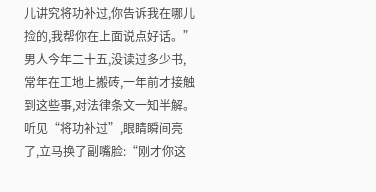儿讲究将功补过,你告诉我在哪儿捡的,我帮你在上面说点好话。”
男人今年二十五,没读过多少书,常年在工地上搬砖,一年前才接触到这些事,对法律条文一知半解。听见“将功补过”,眼睛瞬间亮了,立马换了副嘴脸:“刚才你这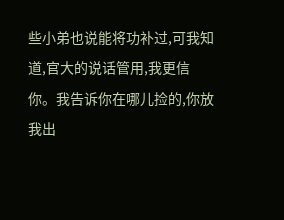些小弟也说能将功补过,可我知道,官大的说话管用,我更信你。我告诉你在哪儿捡的,你放我出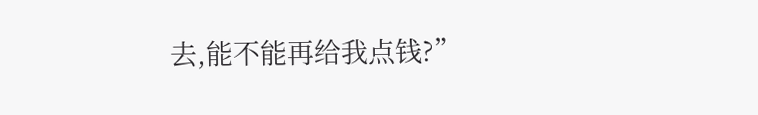去,能不能再给我点钱?”